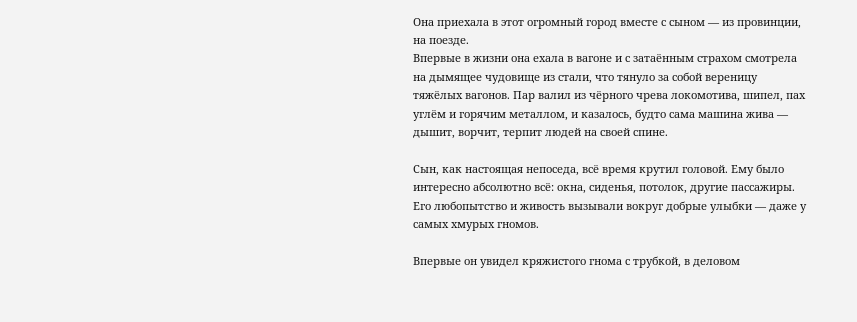Она приехала в этот огромный город вместе с сыном — из провинции, на поезде.
Впервые в жизни она ехала в вагоне и с затаённым страхом смотрела на дымящее чудовище из стали, что тянуло за собой вереницу тяжёлых вагонов. Пар валил из чёрного чрева локомотива, шипел, пах углём и горячим металлом, и казалось, будто сама машина жива — дышит, ворчит, терпит людей на своей спине.

Сын, как настоящая непоседа, всё время крутил головой. Ему было интересно абсолютно всё: окна, сиденья, потолок, другие пассажиры. Его любопытство и живость вызывали вокруг добрые улыбки — даже у самых хмурых гномов.

Впервые он увидел кряжистого гнома с трубкой, в деловом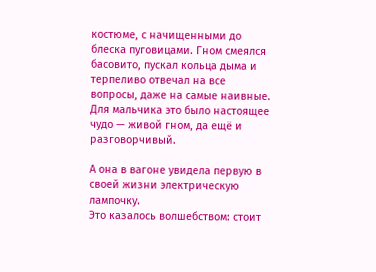костюме, с начищенными до блеска пуговицами. Гном смеялся басовито, пускал кольца дыма и терпеливо отвечал на все вопросы, даже на самые наивные. Для мальчика это было настоящее чудо — живой гном, да ещё и разговорчивый.

А она в вагоне увидела первую в своей жизни электрическую лампочку.
Это казалось волшебством: стоит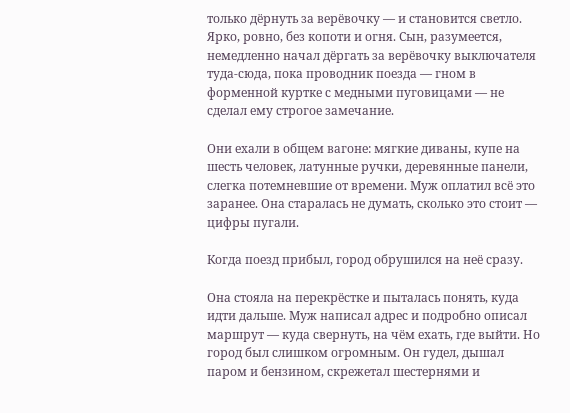только дёрнуть за верёвочку — и становится светло. Ярко, ровно, без копоти и огня. Сын, разумеется, немедленно начал дёргать за верёвочку выключателя туда-сюда, пока проводник поезда — гном в форменной куртке с медными пуговицами — не сделал ему строгое замечание.

Они ехали в общем вагоне: мягкие диваны, купе на шесть человек, латунные ручки, деревянные панели, слегка потемневшие от времени. Муж оплатил всё это заранее. Она старалась не думать, сколько это стоит — цифры пугали.

Когда поезд прибыл, город обрушился на неё сразу.

Она стояла на перекрёстке и пыталась понять, куда идти дальше. Муж написал адрес и подробно описал маршрут — куда свернуть, на чём ехать, где выйти. Но город был слишком огромным. Он гудел, дышал паром и бензином, скрежетал шестернями и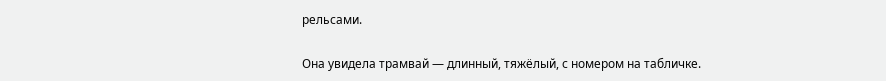рельсами.

Она увидела трамвай — длинный, тяжёлый, с номером на табличке.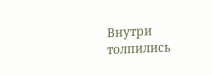Внутри толпились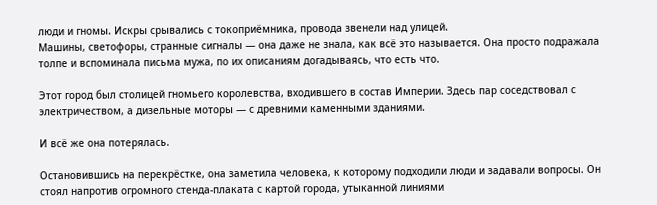люди и гномы. Искры срывались с токоприёмника, провода звенели над улицей.
Машины, светофоры, странные сигналы — она даже не знала, как всё это называется. Она просто подражала толпе и вспоминала письма мужа, по их описаниям догадываясь, что есть что.

Этот город был столицей гномьего королевства, входившего в состав Империи. Здесь пар соседствовал с электричеством, а дизельные моторы — с древними каменными зданиями.

И всё же она потерялась.

Остановившись на перекрёстке, она заметила человека, к которому подходили люди и задавали вопросы. Он стоял напротив огромного стенда-плаката с картой города, утыканной линиями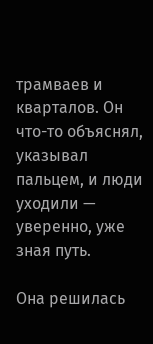трамваев и кварталов. Он что-то объяснял, указывал пальцем, и люди уходили — уверенно, уже зная путь.

Она решилась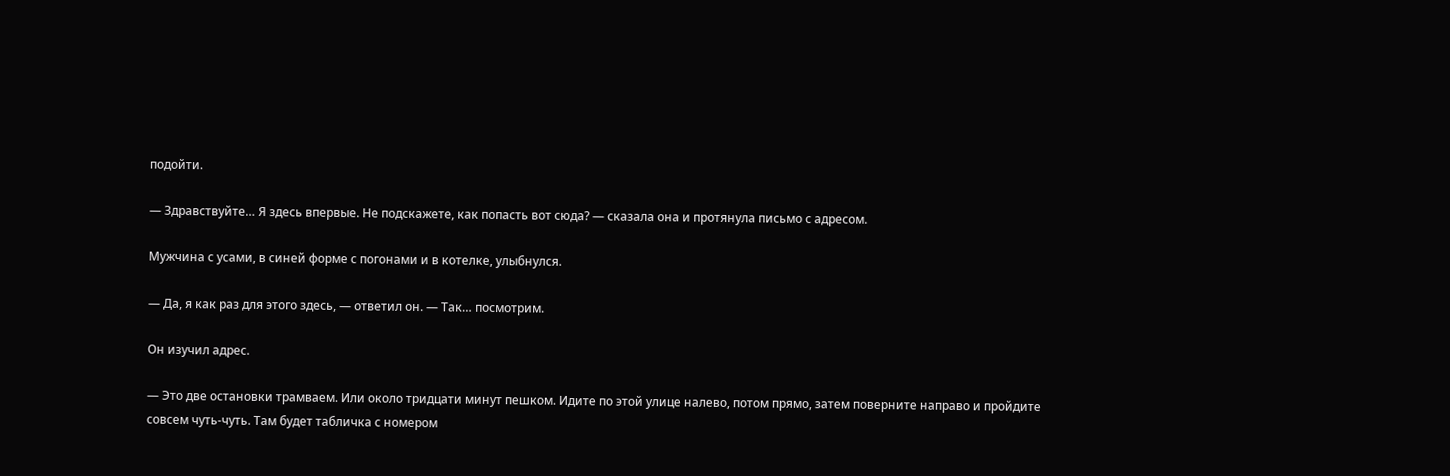подойти.

— Здравствуйте… Я здесь впервые. Не подскажете, как попасть вот сюда? — сказала она и протянула письмо с адресом.

Мужчина с усами, в синей форме с погонами и в котелке, улыбнулся.

— Да, я как раз для этого здесь, — ответил он. — Так… посмотрим.

Он изучил адрес.

— Это две остановки трамваем. Или около тридцати минут пешком. Идите по этой улице налево, потом прямо, затем поверните направо и пройдите совсем чуть-чуть. Там будет табличка с номером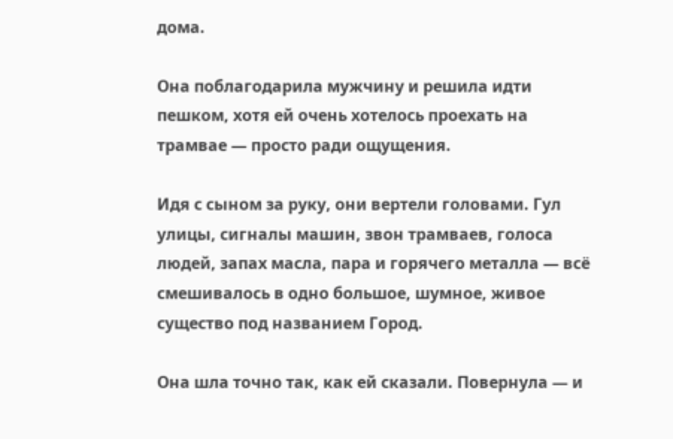дома.

Она поблагодарила мужчину и решила идти пешком, хотя ей очень хотелось проехать на трамвае — просто ради ощущения.

Идя с сыном за руку, они вертели головами. Гул улицы, сигналы машин, звон трамваев, голоса людей, запах масла, пара и горячего металла — всё смешивалось в одно большое, шумное, живое существо под названием Город.

Она шла точно так, как ей сказали. Повернула — и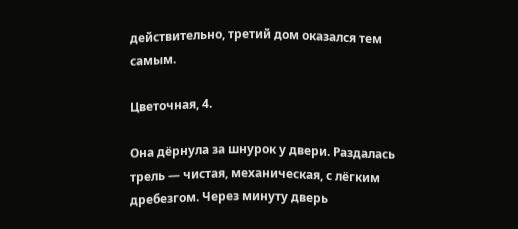действительно, третий дом оказался тем самым.

Цветочная, 4.

Она дёрнула за шнурок у двери. Раздалась трель — чистая, механическая, с лёгким дребезгом. Через минуту дверь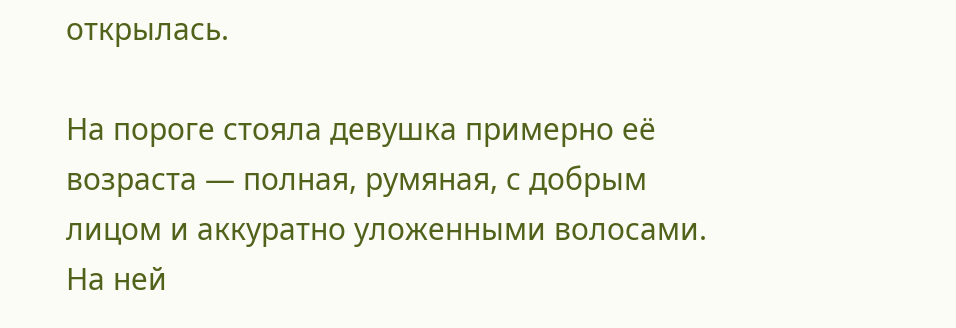открылась.

На пороге стояла девушка примерно её возраста — полная, румяная, с добрым лицом и аккуратно уложенными волосами. На ней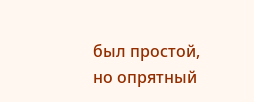был простой, но опрятный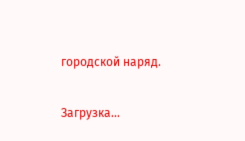городской наряд.

Загрузка...